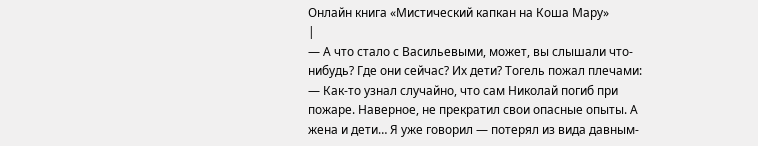Онлайн книга «Мистический капкан на Коша Мару»
|
— А что стало с Васильевыми, может, вы слышали что-нибудь? Где они сейчас? Их дети? Тогель пожал плечами: — Как-то узнал случайно, что сам Николай погиб при пожаре. Наверное, не прекратил свои опасные опыты. А жена и дети… Я уже говорил — потерял из вида давным-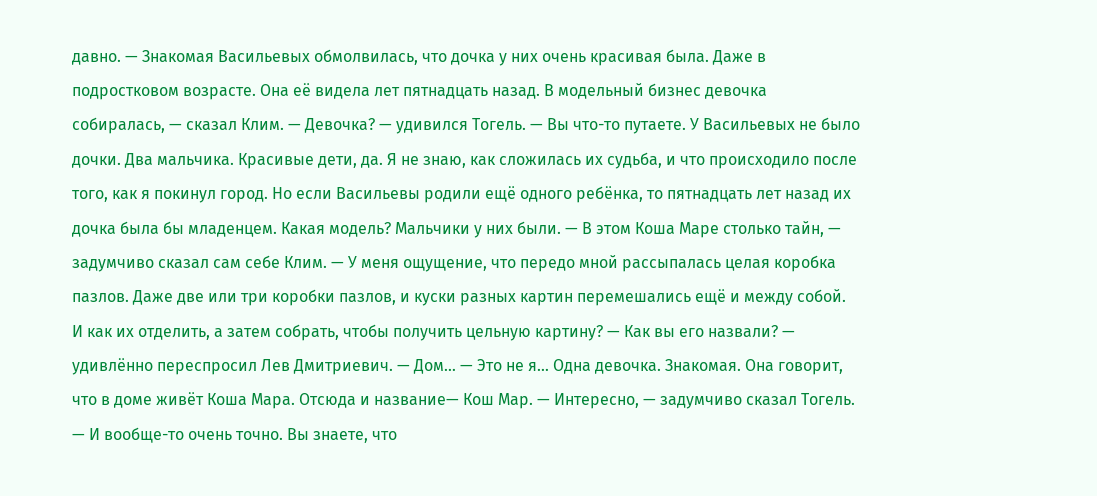давно. — Знакомая Васильевых обмолвилась, что дочка у них очень красивая была. Даже в подростковом возрасте. Она её видела лет пятнадцать назад. В модельный бизнес девочка собиралась, — сказал Клим. — Девочка? — удивился Тогель. — Вы что-то путаете. У Васильевых не было дочки. Два мальчика. Красивые дети, да. Я не знаю, как сложилась их судьба, и что происходило после того, как я покинул город. Но если Васильевы родили ещё одного ребёнка, то пятнадцать лет назад их дочка была бы младенцем. Какая модель? Мальчики у них были. — В этом Коша Маре столько тайн, — задумчиво сказал сам себе Клим. — У меня ощущение, что передо мной рассыпалась целая коробка пазлов. Даже две или три коробки пазлов, и куски разных картин перемешались ещё и между собой. И как их отделить, а затем собрать, чтобы получить цельную картину? — Как вы его назвали? — удивлённо переспросил Лев Дмитриевич. — Дом… — Это не я… Одна девочка. Знакомая. Она говорит, что в доме живёт Коша Мара. Отсюда и название— Кош Мар. — Интересно, — задумчиво сказал Тогель. — И вообще-то очень точно. Вы знаете, что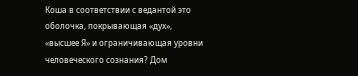Коша в соответствии с ведантой это оболочка, покрывающая «дух», «высшее Я» и ограничивающая уровни человеческого сознания? Дом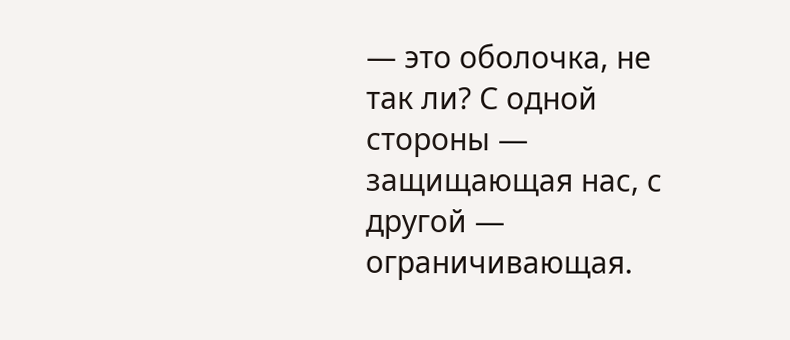— это оболочка, не так ли? С одной стороны — защищающая нас, с другой — ограничивающая.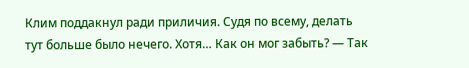Клим поддакнул ради приличия. Судя по всему, делать тут больше было нечего. Хотя… Как он мог забыть? — Так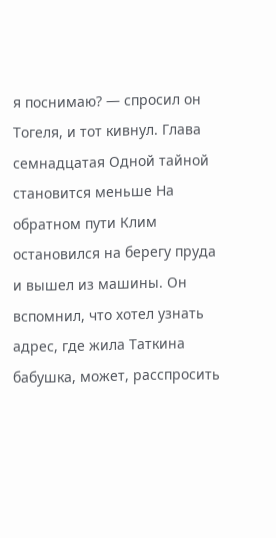я поснимаю? — спросил он Тогеля, и тот кивнул. Глава семнадцатая Одной тайной становится меньше На обратном пути Клим остановился на берегу пруда и вышел из машины. Он вспомнил, что хотел узнать адрес, где жила Таткина бабушка, может, расспросить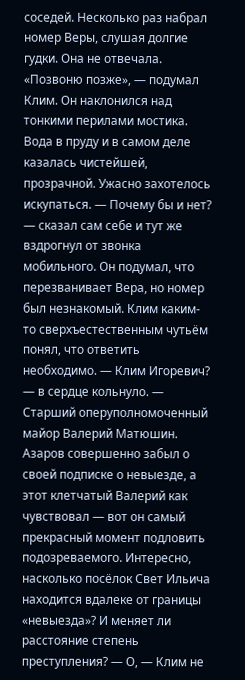соседей. Несколько раз набрал номер Веры, слушая долгие гудки. Она не отвечала. «Позвоню позже», — подумал Клим. Он наклонился над тонкими перилами мостика. Вода в пруду и в самом деле казалась чистейшей, прозрачной. Ужасно захотелось искупаться. — Почему бы и нет? — сказал сам себе и тут же вздрогнул от звонка мобильного. Он подумал, что перезванивает Вера, но номер был незнакомый. Клим каким-то сверхъестественным чутьём понял, что ответить необходимо. — Клим Игоревич? — в сердце кольнуло. — Старший оперуполномоченный майор Валерий Матюшин. Азаров совершенно забыл о своей подписке о невыезде, а этот клетчатый Валерий как чувствовал — вот он самый прекрасный момент подловить подозреваемого. Интересно, насколько посёлок Свет Ильича находится вдалеке от границы «невыезда»? И меняет ли расстояние степень преступления? — О, — Клим не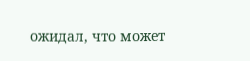ожидал, что может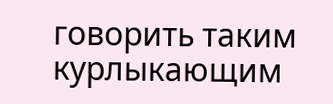говорить таким курлыкающим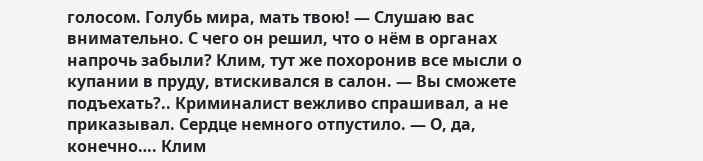голосом. Голубь мира, мать твою! — Слушаю вас внимательно. С чего он решил, что о нём в органах напрочь забыли? Клим, тут же похоронив все мысли о купании в пруду, втискивался в салон. — Вы сможете подъехать?.. Криминалист вежливо спрашивал, а не приказывал. Сердце немного отпустило. — О, да, конечно…. Клим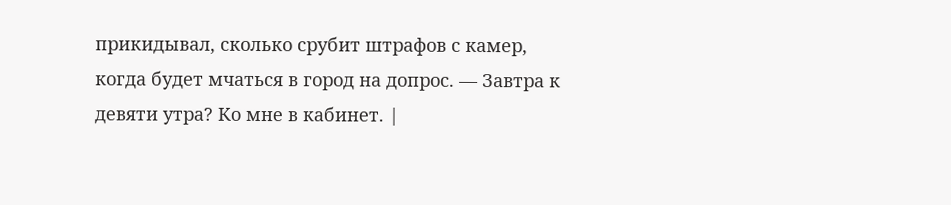прикидывал, сколько срубит штрафов с камер, когда будет мчаться в город на допрос. — Завтра к девяти утра? Ко мне в кабинет. |